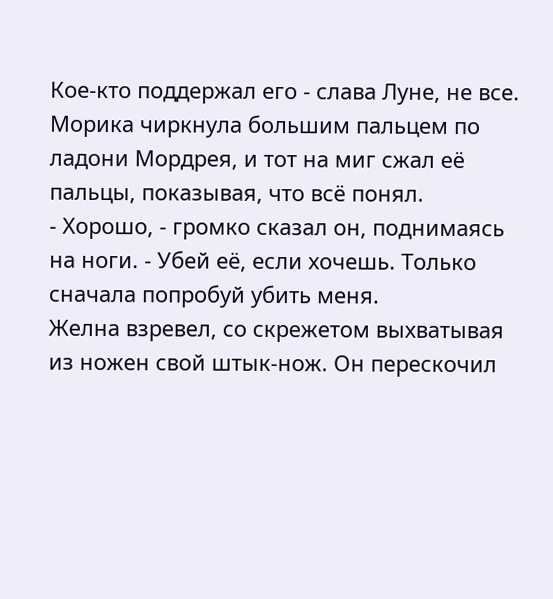Кое-кто поддержал его - слава Луне, не все. Морика чиркнула большим пальцем по ладони Мордрея, и тот на миг сжал её пальцы, показывая, что всё понял.
- Хорошо, - громко сказал он, поднимаясь на ноги. - Убей её, если хочешь. Только сначала попробуй убить меня.
Желна взревел, со скрежетом выхватывая из ножен свой штык-нож. Он перескочил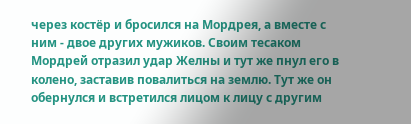через костёр и бросился на Мордрея, а вместе с ним - двое других мужиков. Своим тесаком Мордрей отразил удар Желны и тут же пнул его в колено, заставив повалиться на землю. Тут же он обернулся и встретился лицом к лицу с другим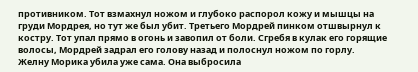противником. Тот взмахнул ножом и глубоко распорол кожу и мышцы на груди Мордрея, но тут же был убит. Третьего Мордрей пинком отшвырнул к костру. Тот упал прямо в огонь и завопил от боли. Сгребя в кулак его горящие волосы, Мордрей задрал его голову назад и полоснул ножом по горлу.
Желну Морика убила уже сама. Она выбросила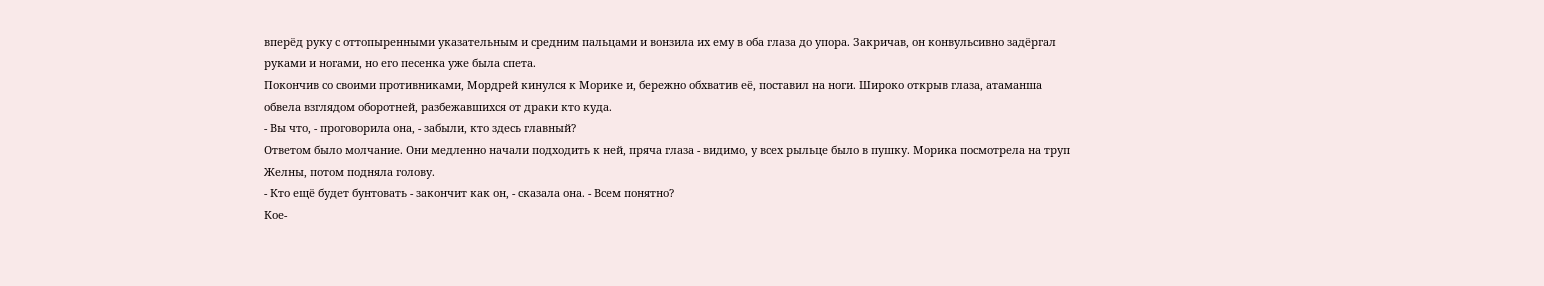вперёд руку с оттопыренными указательным и средним пальцами и вонзила их ему в оба глаза до упора. Закричав, он конвульсивно задёргал руками и ногами, но его песенка уже была спета.
Покончив со своими противниками, Мордрей кинулся к Морике и, бережно обхватив её, поставил на ноги. Широко открыв глаза, атаманша обвела взглядом оборотней, разбежавшихся от драки кто куда.
- Вы что, - проговорила она, - забыли, кто здесь главный?
Ответом было молчание. Они медленно начали подходить к ней, пряча глаза - видимо, у всех рыльце было в пушку. Морика посмотрела на труп Желны, потом подняла голову.
- Кто ещё будет бунтовать - закончит как он, - сказала она. - Всем понятно?
Кое-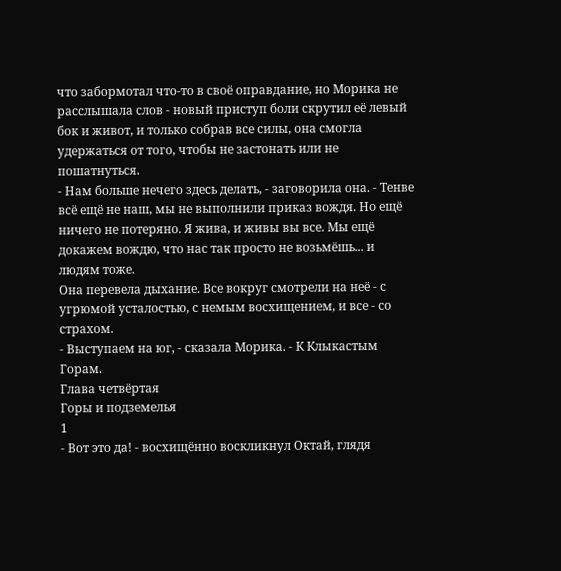что забормотал что-то в своё оправдание, но Морика не расслышала слов - новый приступ боли скрутил её левый бок и живот, и только собрав все силы, она смогла удержаться от того, чтобы не застонать или не пошатнуться.
- Нам больше нечего здесь делать, - заговорила она. - Тенве всё ещё не наш, мы не выполнили приказ вождя. Но ещё ничего не потеряно. Я жива, и живы вы все. Мы ещё докажем вождю, что нас так просто не возьмёшь... и людям тоже.
Она перевела дыхание. Все вокруг смотрели на неё - с угрюмой усталостью, с немым восхищением, и все - со страхом.
- Выступаем на юг, - сказала Морика. - К Клыкастым Горам.
Глава четвёртая
Горы и подземелья
1
- Вот это да! - восхищённо воскликнул Октай, глядя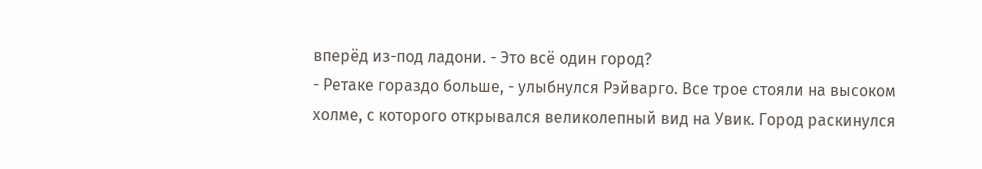вперёд из-под ладони. - Это всё один город?
- Ретаке гораздо больше, - улыбнулся Рэйварго. Все трое стояли на высоком холме, с которого открывался великолепный вид на Увик. Город раскинулся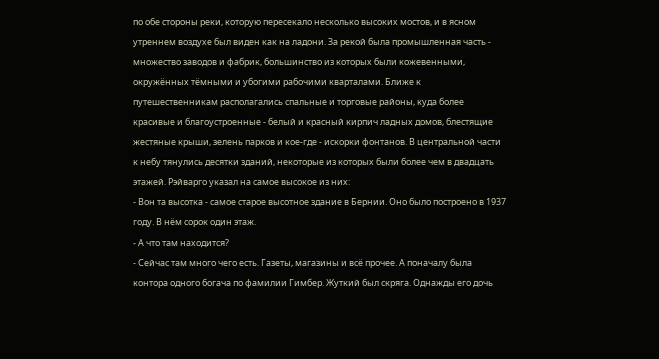по обе стороны реки, которую пересекало несколько высоких мостов, и в ясном утреннем воздухе был виден как на ладони. За рекой была промышленная часть - множество заводов и фабрик, большинство из которых были кожевенными, окружённых тёмными и убогими рабочими кварталами. Ближе к путешественникам располагались спальные и торговые районы, куда более красивые и благоустроенные - белый и красный кирпич ладных домов, блестящие жестяные крыши, зелень парков и кое-где - искорки фонтанов. В центральной части к небу тянулись десятки зданий, некоторые из которых были более чем в двадцать этажей. Рэйварго указал на самое высокое из них:
- Вон та высотка - самое старое высотное здание в Бернии. Оно было построено в 1937 году. В нём сорок один этаж.
- А что там находится?
- Сейчас там много чего есть. Газеты, магазины и всё прочее. А поначалу была контора одного богача по фамилии Гимбер. Жуткий был скряга. Однажды его дочь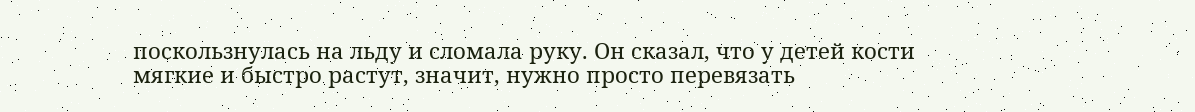поскользнулась на льду и сломала руку. Он сказал, что у детей кости мягкие и быстро растут, значит, нужно просто перевязать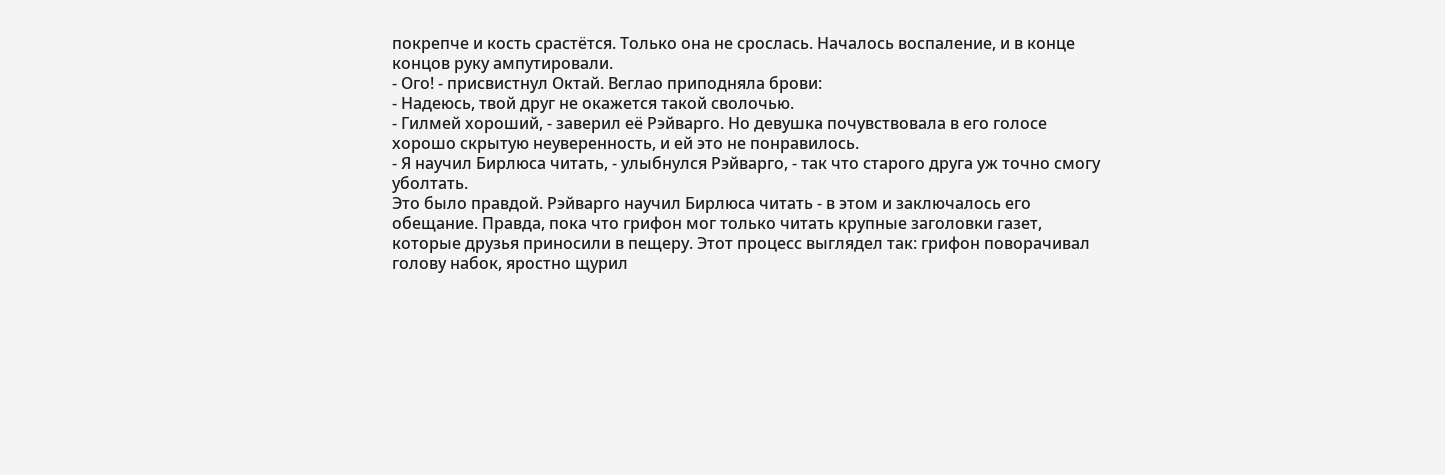покрепче и кость срастётся. Только она не срослась. Началось воспаление, и в конце концов руку ампутировали.
- Ого! - присвистнул Октай. Веглао приподняла брови:
- Надеюсь, твой друг не окажется такой сволочью.
- Гилмей хороший, - заверил её Рэйварго. Но девушка почувствовала в его голосе хорошо скрытую неуверенность, и ей это не понравилось.
- Я научил Бирлюса читать, - улыбнулся Рэйварго, - так что старого друга уж точно смогу уболтать.
Это было правдой. Рэйварго научил Бирлюса читать - в этом и заключалось его обещание. Правда, пока что грифон мог только читать крупные заголовки газет, которые друзья приносили в пещеру. Этот процесс выглядел так: грифон поворачивал голову набок, яростно щурил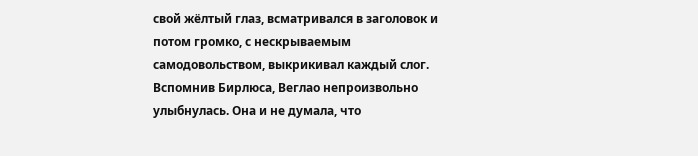свой жёлтый глаз, всматривался в заголовок и потом громко, с нескрываемым самодовольством, выкрикивал каждый слог. Вспомнив Бирлюса, Веглао непроизвольно улыбнулась. Она и не думала, что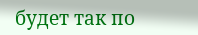будет так по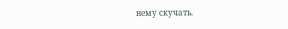нему скучать.